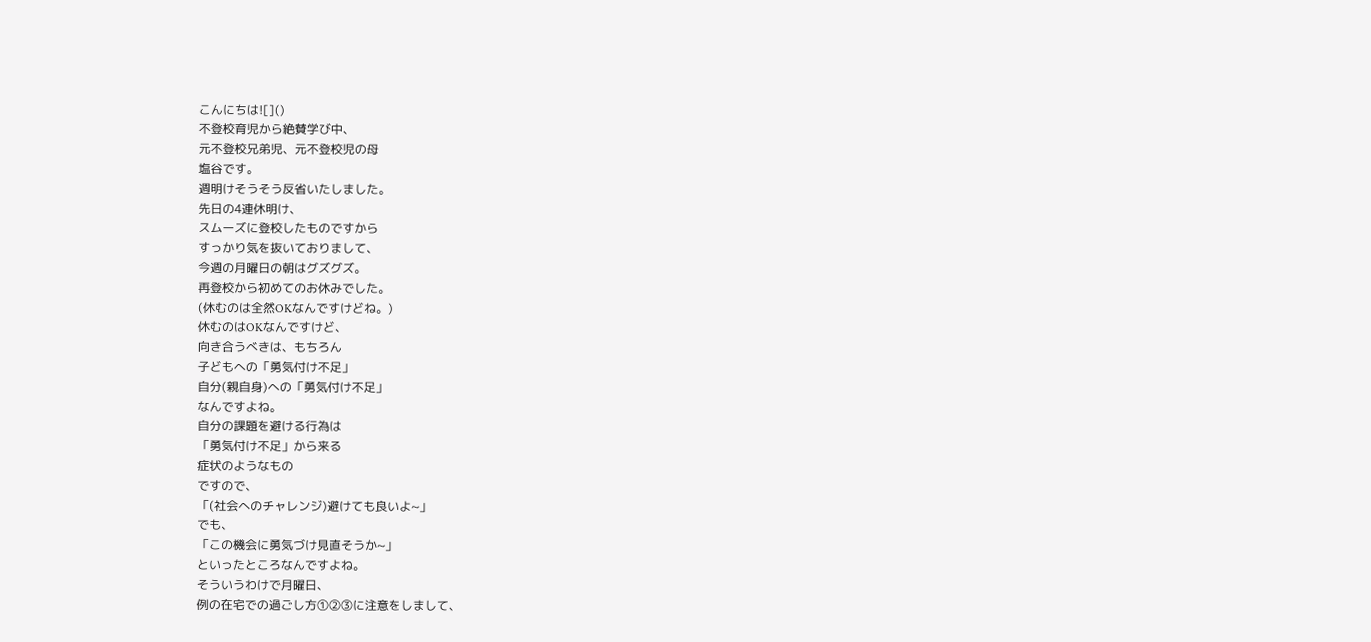こんにちは![]()
不登校育児から絶賛学び中、
元不登校兄弟児、元不登校児の母
塩谷です。
週明けそうそう反省いたしました。
先日の4連休明け、
スムーズに登校したものですから
すっかり気を抜いておりまして、
今週の月曜日の朝はグズグズ。
再登校から初めてのお休みでした。
(休むのは全然OKなんですけどね。)
休むのはOKなんですけど、
向き合うべきは、もちろん
子どもへの「勇気付け不足」
自分(親自身)への「勇気付け不足」
なんですよね。
自分の課題を避ける行為は
「勇気付け不足」から来る
症状のようなもの
ですので、
「(社会へのチャレンジ)避けても良いよ~」
でも、
「この機会に勇気づけ見直そうか~」
といったところなんですよね。
そういうわけで月曜日、
例の在宅での過ごし方①②③に注意をしまして、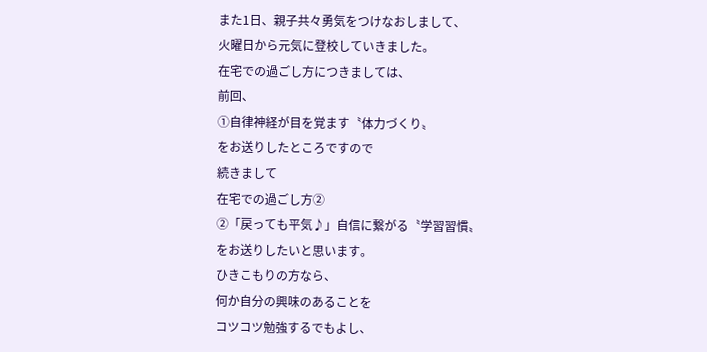また1日、親子共々勇気をつけなおしまして、
火曜日から元気に登校していきました。
在宅での過ごし方につきましては、
前回、
①自律神経が目を覚ます〝体力づくり〟
をお送りしたところですので
続きまして
在宅での過ごし方②
②「戻っても平気♪」自信に繋がる〝学習習慣〟
をお送りしたいと思います。
ひきこもりの方なら、
何か自分の興味のあることを
コツコツ勉強するでもよし、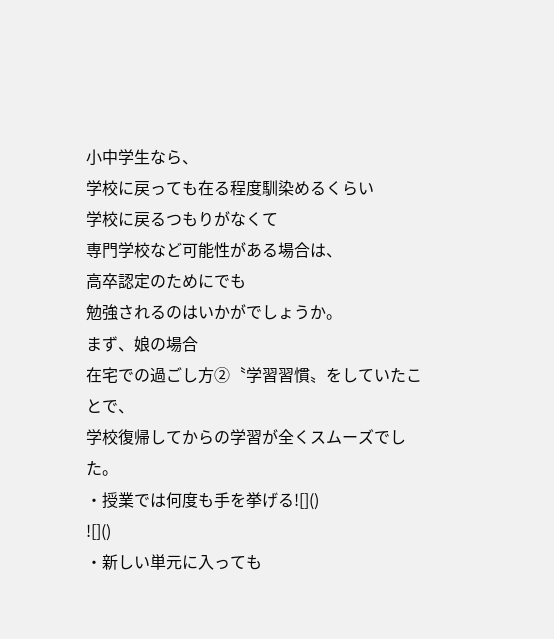小中学生なら、
学校に戻っても在る程度馴染めるくらい
学校に戻るつもりがなくて
専門学校など可能性がある場合は、
高卒認定のためにでも
勉強されるのはいかがでしょうか。
まず、娘の場合
在宅での過ごし方②〝学習習慣〟をしていたことで、
学校復帰してからの学習が全くスムーズでした。
・授業では何度も手を挙げる![]()
![]()
・新しい単元に入っても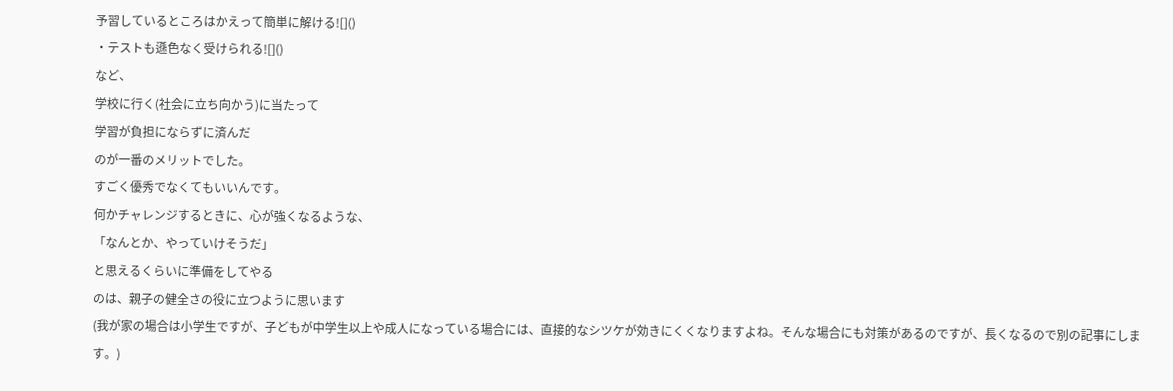予習しているところはかえって簡単に解ける![]()
・テストも遜色なく受けられる![]()
など、
学校に行く(社会に立ち向かう)に当たって
学習が負担にならずに済んだ
のが一番のメリットでした。
すごく優秀でなくてもいいんです。
何かチャレンジするときに、心が強くなるような、
「なんとか、やっていけそうだ」
と思えるくらいに準備をしてやる
のは、親子の健全さの役に立つように思います
(我が家の場合は小学生ですが、子どもが中学生以上や成人になっている場合には、直接的なシツケが効きにくくなりますよね。そんな場合にも対策があるのですが、長くなるので別の記事にします。)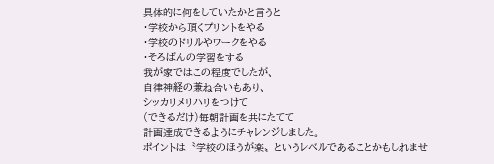具体的に何をしていたかと言うと
・学校から頂くプリントをやる
・学校のドリルやワークをやる
・そろばんの学習をする
我が家ではこの程度でしたが、
自律神経の兼ね合いもあり、
シッカリメリハリをつけて
(できるだけ)毎朝計画を共にたてて
計画達成できるようにチャレンジしました。
ポイントは〝学校のほうが楽〟というレベルであることかもしれませ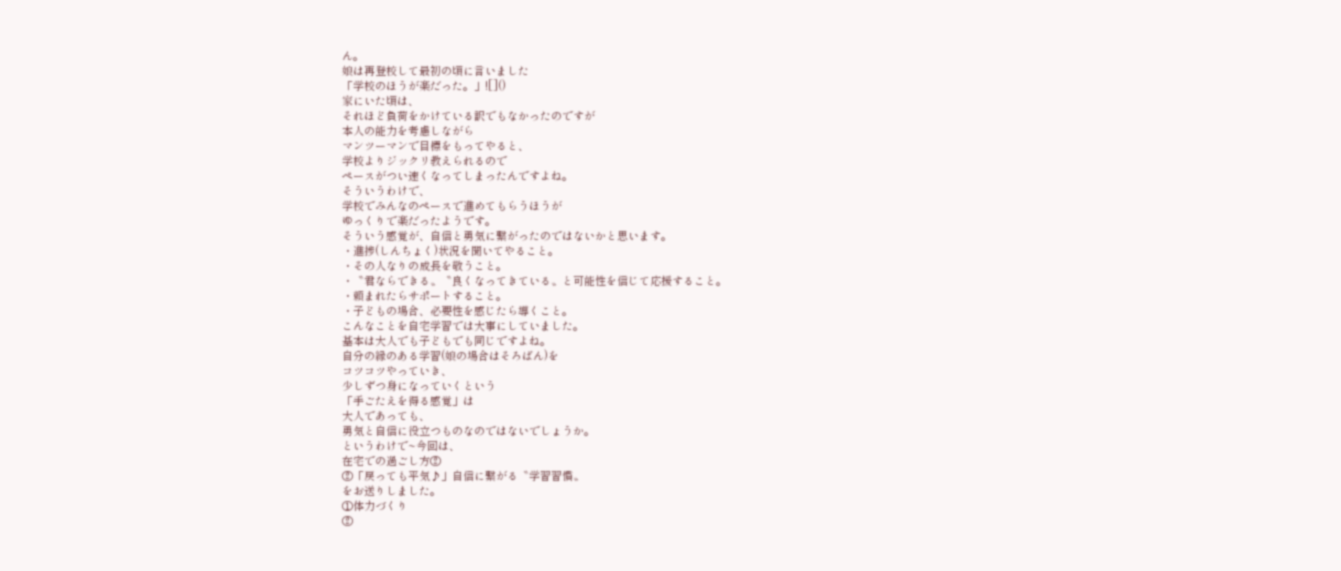ん。
娘は再登校して最初の頃に言いました
「学校のほうが楽だった。」![]()
家にいた頃は、
それほど負荷をかけている訳でもなかったのですが
本人の能力を考慮しながら
マンツーマンで目標をもってやると、
学校よりジックリ教えられるので
ペースがつい速くなってしまったんですよね。
そういうわけで、
学校でみんなのペースで進めてもらうほうが
ゆっくりで楽だったようです。
そういう感覚が、自信と勇気に繋がったのではないかと思います。
・進捗(しんちょく)状況を聞いてやること。
・その人なりの成長を敬うこと。
・〝君ならできる〟〝良くなってきている〟と可能性を信じて応援すること。
・頼まれたらサポートすること。
・子どもの場合、必要性を感じたら導くこと。
こんなことを自宅学習では大事にしていました。
基本は大人でも子どもでも同じですよね。
自分の縁のある学習(娘の場合はそろばん)を
コツコツやっていき、
少しずつ身になっていくという
「手ごたえを得る感覚」は
大人であっても、
勇気と自信に役立つものなのではないでしょうか。
というわけで~今回は、
在宅での過ごし方②
②「戻っても平気♪」自信に繋がる〝学習習慣〟
をお送りしました。
①体力づくり
②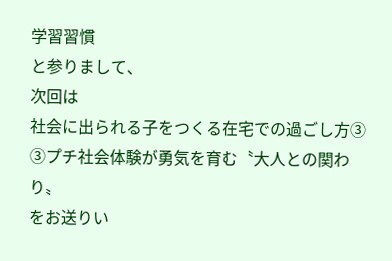学習習慣
と参りまして、
次回は
社会に出られる子をつくる在宅での過ごし方③
③プチ社会体験が勇気を育む〝大人との関わり〟
をお送りい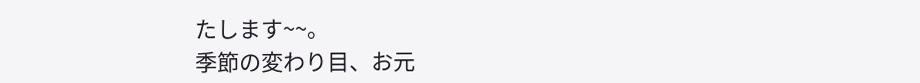たします~~。
季節の変わり目、お元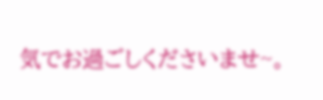気でお過ごしくださいませ~。